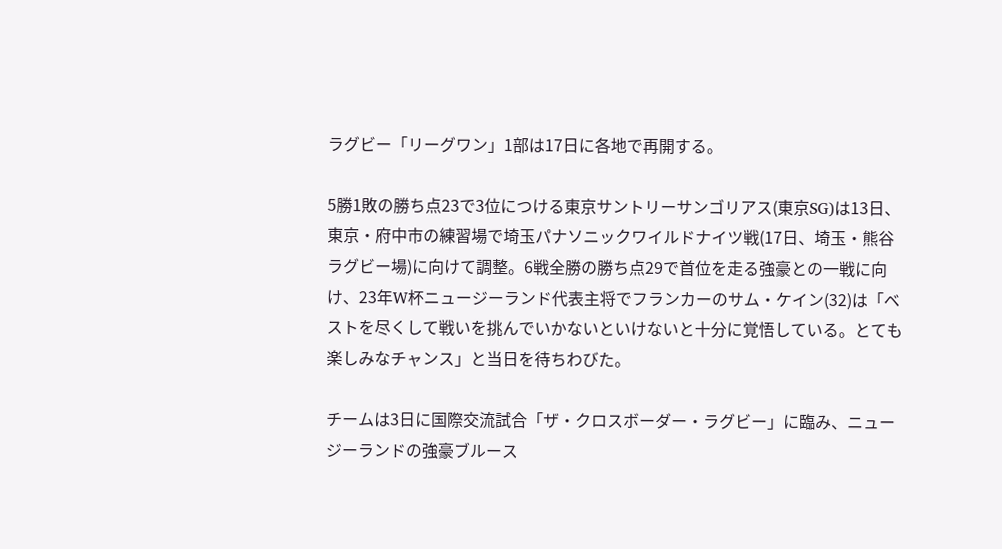ラグビー「リーグワン」1部は17日に各地で再開する。

5勝1敗の勝ち点23で3位につける東京サントリーサンゴリアス(東京SG)は13日、東京・府中市の練習場で埼玉パナソニックワイルドナイツ戦(17日、埼玉・熊谷ラグビー場)に向けて調整。6戦全勝の勝ち点29で首位を走る強豪との一戦に向け、23年W杯ニュージーランド代表主将でフランカーのサム・ケイン(32)は「ベストを尽くして戦いを挑んでいかないといけないと十分に覚悟している。とても楽しみなチャンス」と当日を待ちわびた。

チームは3日に国際交流試合「ザ・クロスボーダー・ラグビー」に臨み、ニュージーランドの強豪ブルース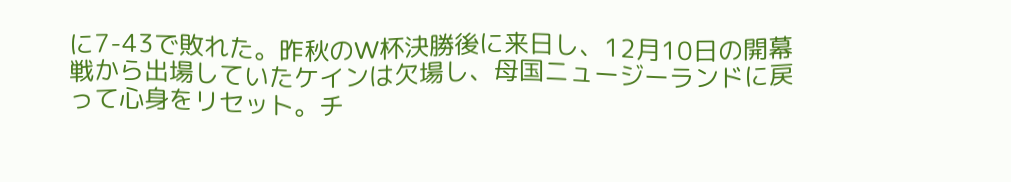に7-43で敗れた。昨秋のW杯決勝後に来日し、12月10日の開幕戦から出場していたケインは欠場し、母国ニュージーランドに戻って心身をリセット。チ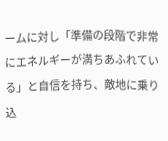ームに対し「準備の段階で非常にエネルギーが満ちあふれている」と自信を持ち、敵地に乗り込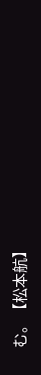む。【松本航】